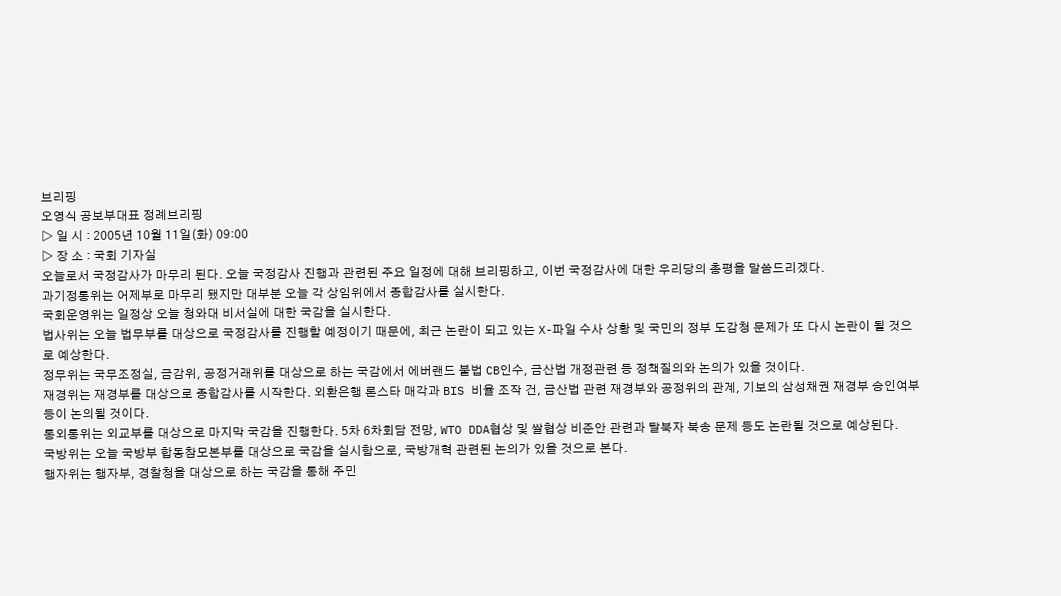브리핑
오영식 공보부대표 정례브리핑
▷ 일 시 : 2005년 10월 11일(화) 09:00
▷ 장 소 : 국회 기자실
오늘로서 국정감사가 마무리 된다. 오늘 국정감사 진행과 관련된 주요 일정에 대해 브리핑하고, 이번 국정감사에 대한 우리당의 총평을 말씀드리겠다.
과기정통위는 어제부로 마무리 됐지만 대부분 오늘 각 상임위에서 종합감사를 실시한다.
국회운영위는 일정상 오늘 청와대 비서실에 대한 국감을 실시한다.
법사위는 오늘 법무부를 대상으로 국정감사를 진행할 예정이기 때문에, 최근 논란이 되고 있는 X-파일 수사 상황 및 국민의 정부 도감청 문제가 또 다시 논란이 될 것으로 예상한다.
정무위는 국무조정실, 금감위, 공정거래위를 대상으로 하는 국감에서 에버랜드 불법 CB인수, 금산법 개정관련 등 정책질의와 논의가 있을 것이다.
재경위는 재경부를 대상으로 종합감사를 시작한다. 외환은행 론스타 매각과 BIS 비율 조작 건, 금산법 관련 재경부와 공정위의 관계, 기보의 삼성채권 재경부 승인여부 등이 논의될 것이다.
통외통위는 외교부를 대상으로 마지막 국감을 진행한다. 5차 6차회담 전망, WTO DDA협상 및 쌀협상 비준안 관련과 탈북자 북송 문제 등도 논란될 것으로 예상된다.
국방위는 오늘 국방부 합동참모본부를 대상으로 국감을 실시함으로, 국방개혁 관련된 논의가 있을 것으로 본다.
행자위는 행자부, 경찰청을 대상으로 하는 국감을 통해 주민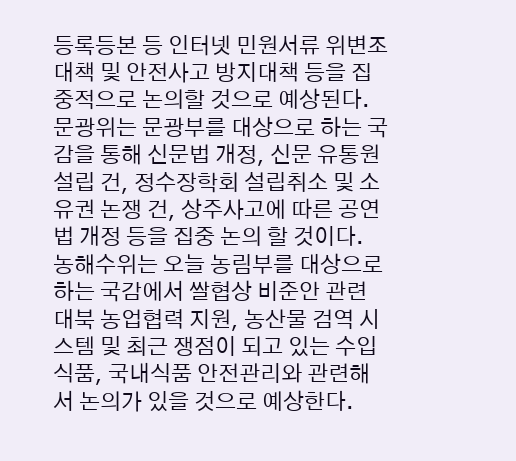등록등본 등 인터넷 민원서류 위변조 대책 및 안전사고 방지대책 등을 집중적으로 논의할 것으로 예상된다.
문광위는 문광부를 대상으로 하는 국감을 통해 신문법 개정, 신문 유통원 설립 건, 정수장학회 설립취소 및 소유권 논쟁 건, 상주사고에 따른 공연법 개정 등을 집중 논의 할 것이다.
농해수위는 오늘 농림부를 대상으로 하는 국감에서 쌀협상 비준안 관련 대북 농업협력 지원, 농산물 검역 시스템 및 최근 쟁점이 되고 있는 수입식품, 국내식품 안전관리와 관련해서 논의가 있을 것으로 예상한다.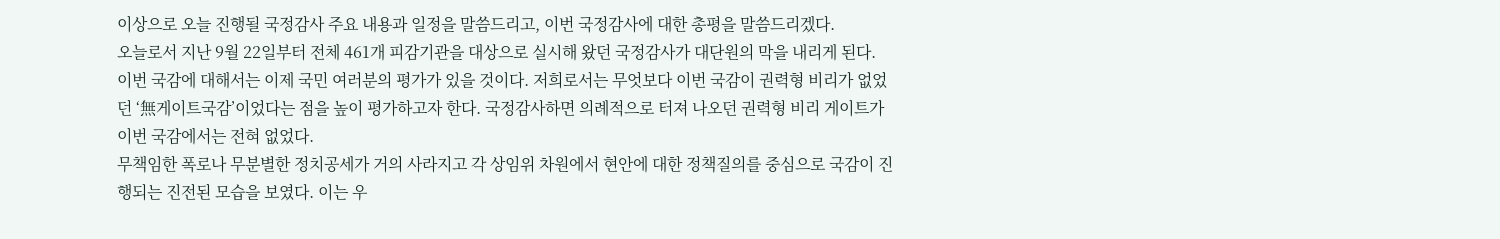이상으로 오늘 진행될 국정감사 주요 내용과 일정을 말씀드리고, 이번 국정감사에 대한 총평을 말씀드리겠다.
오늘로서 지난 9월 22일부터 전체 461개 피감기관을 대상으로 실시해 왔던 국정감사가 대단원의 막을 내리게 된다.
이번 국감에 대해서는 이제 국민 여러분의 평가가 있을 것이다. 저희로서는 무엇보다 이번 국감이 권력형 비리가 없었던 ‘無게이트국감’이었다는 점을 높이 평가하고자 한다. 국정감사하면 의례적으로 터져 나오던 권력형 비리 게이트가 이번 국감에서는 전혀 없었다.
무책임한 폭로나 무분별한 정치공세가 거의 사라지고 각 상임위 차원에서 현안에 대한 정책질의를 중심으로 국감이 진행되는 진전된 모습을 보였다. 이는 우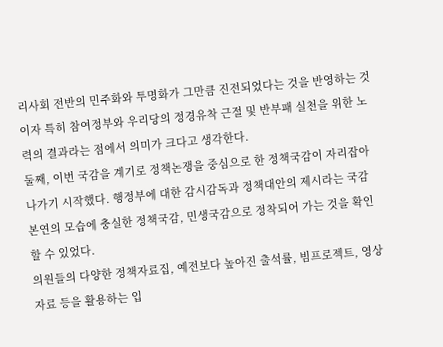리사회 전반의 민주화와 투명화가 그만큼 진전되었다는 것을 반영하는 것이자 특히 참여정부와 우리당의 정경유착 근절 및 반부패 실천을 위한 노력의 결과라는 점에서 의미가 크다고 생각한다.
둘째, 이번 국감을 계기로 정책논쟁을 중심으로 한 정책국감이 자리잡아 나가기 시작했다. 행정부에 대한 감시감독과 정책대안의 제시라는 국감 본연의 모습에 충실한 정책국감, 민생국감으로 정착되어 가는 것을 확인할 수 있었다.
의원들의 다양한 정책자료집, 예전보다 높아진 출석률, 빔프로젝트, 영상자료 등을 활용하는 입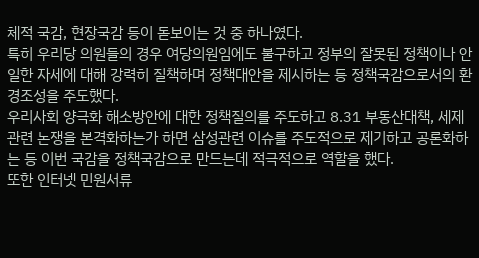체적 국감, 현장국감 등이 돋보이는 것 중 하나였다.
특히 우리당 의원들의 경우 여당의원임에도 불구하고 정부의 잘못된 정책이나 안일한 자세에 대해 강력히 질책하며 정책대안을 제시하는 등 정책국감으로서의 환경조성을 주도했다.
우리사회 양극화 해소방안에 대한 정책질의를 주도하고 8.31 부동산대책, 세제관련 논쟁을 본격화하는가 하면 삼성관련 이슈를 주도적으로 제기하고 공론화하는 등 이번 국감을 정책국감으로 만드는데 적극적으로 역할을 했다.
또한 인터넷 민원서류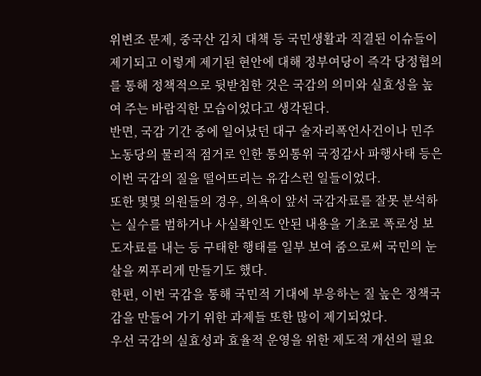위변조 문제, 중국산 김치 대책 등 국민생활과 직결된 이슈들이 제기되고 이렇게 제기된 현안에 대해 정부여당이 즉각 당정협의를 통해 정책적으로 뒷받침한 것은 국감의 의미와 실효성을 높여 주는 바람직한 모습이었다고 생각된다.
반면, 국감 기간 중에 일어났던 대구 술자리폭언사건이나 민주노동당의 물리적 점거로 인한 통외통위 국정감사 파행사태 등은 이번 국감의 질을 떨어뜨리는 유감스런 일들이었다.
또한 몇몇 의원들의 경우, 의욕이 앞서 국감자료를 잘못 분석하는 실수를 범하거나 사실확인도 안된 내용을 기초로 폭로성 보도자료를 내는 등 구태한 행태를 일부 보여 줌으로써 국민의 눈살을 찌푸리게 만들기도 했다.
한편, 이번 국감을 통해 국민적 기대에 부응하는 질 높은 정책국감을 만들어 가기 위한 과제들 또한 많이 제기되었다.
우선 국감의 실효성과 효율적 운영을 위한 제도적 개선의 필요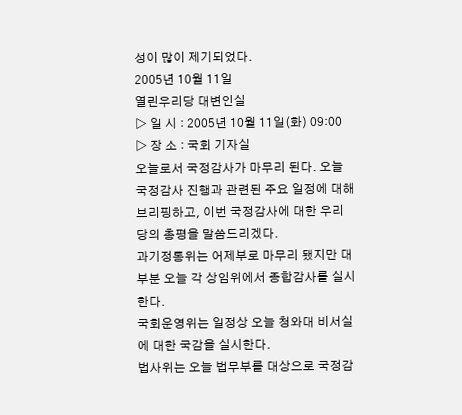성이 많이 제기되었다.
2005년 10월 11일
열린우리당 대변인실
▷ 일 시 : 2005년 10월 11일(화) 09:00
▷ 장 소 : 국회 기자실
오늘로서 국정감사가 마무리 된다. 오늘 국정감사 진행과 관련된 주요 일정에 대해 브리핑하고, 이번 국정감사에 대한 우리당의 총평을 말씀드리겠다.
과기정통위는 어제부로 마무리 됐지만 대부분 오늘 각 상임위에서 종합감사를 실시한다.
국회운영위는 일정상 오늘 청와대 비서실에 대한 국감을 실시한다.
법사위는 오늘 법무부를 대상으로 국정감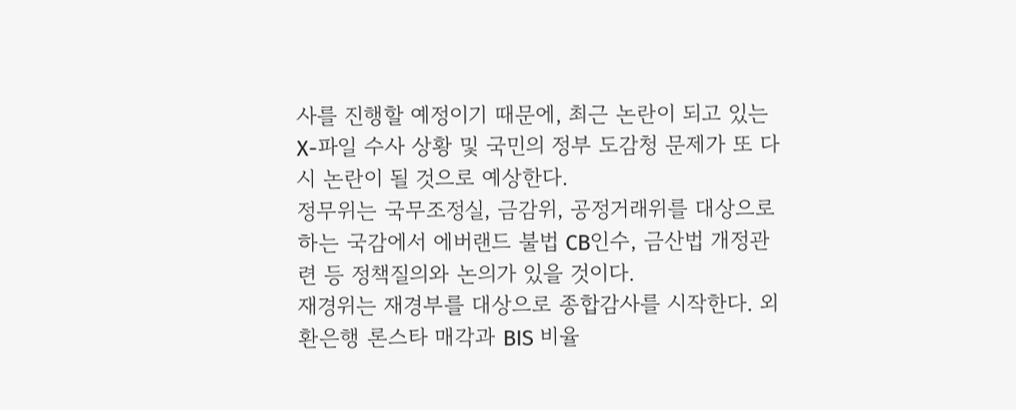사를 진행할 예정이기 때문에, 최근 논란이 되고 있는 X-파일 수사 상황 및 국민의 정부 도감청 문제가 또 다시 논란이 될 것으로 예상한다.
정무위는 국무조정실, 금감위, 공정거래위를 대상으로 하는 국감에서 에버랜드 불법 CB인수, 금산법 개정관련 등 정책질의와 논의가 있을 것이다.
재경위는 재경부를 대상으로 종합감사를 시작한다. 외환은행 론스타 매각과 BIS 비율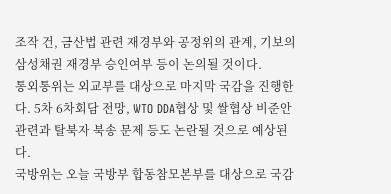조작 건, 금산법 관련 재경부와 공정위의 관계, 기보의 삼성채권 재경부 승인여부 등이 논의될 것이다.
통외통위는 외교부를 대상으로 마지막 국감을 진행한다. 5차 6차회담 전망, WTO DDA협상 및 쌀협상 비준안 관련과 탈북자 북송 문제 등도 논란될 것으로 예상된다.
국방위는 오늘 국방부 합동참모본부를 대상으로 국감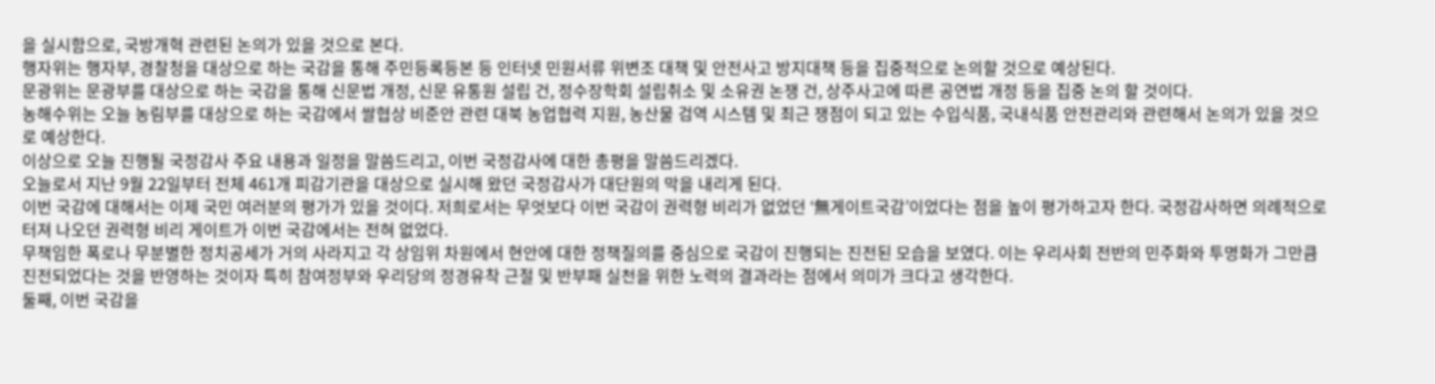을 실시함으로, 국방개혁 관련된 논의가 있을 것으로 본다.
행자위는 행자부, 경찰청을 대상으로 하는 국감을 통해 주민등록등본 등 인터넷 민원서류 위변조 대책 및 안전사고 방지대책 등을 집중적으로 논의할 것으로 예상된다.
문광위는 문광부를 대상으로 하는 국감을 통해 신문법 개정, 신문 유통원 설립 건, 정수장학회 설립취소 및 소유권 논쟁 건, 상주사고에 따른 공연법 개정 등을 집중 논의 할 것이다.
농해수위는 오늘 농림부를 대상으로 하는 국감에서 쌀협상 비준안 관련 대북 농업협력 지원, 농산물 검역 시스템 및 최근 쟁점이 되고 있는 수입식품, 국내식품 안전관리와 관련해서 논의가 있을 것으로 예상한다.
이상으로 오늘 진행될 국정감사 주요 내용과 일정을 말씀드리고, 이번 국정감사에 대한 총평을 말씀드리겠다.
오늘로서 지난 9월 22일부터 전체 461개 피감기관을 대상으로 실시해 왔던 국정감사가 대단원의 막을 내리게 된다.
이번 국감에 대해서는 이제 국민 여러분의 평가가 있을 것이다. 저희로서는 무엇보다 이번 국감이 권력형 비리가 없었던 ‘無게이트국감’이었다는 점을 높이 평가하고자 한다. 국정감사하면 의례적으로 터져 나오던 권력형 비리 게이트가 이번 국감에서는 전혀 없었다.
무책임한 폭로나 무분별한 정치공세가 거의 사라지고 각 상임위 차원에서 현안에 대한 정책질의를 중심으로 국감이 진행되는 진전된 모습을 보였다. 이는 우리사회 전반의 민주화와 투명화가 그만큼 진전되었다는 것을 반영하는 것이자 특히 참여정부와 우리당의 정경유착 근절 및 반부패 실천을 위한 노력의 결과라는 점에서 의미가 크다고 생각한다.
둘째, 이번 국감을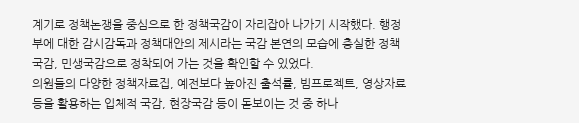계기로 정책논쟁을 중심으로 한 정책국감이 자리잡아 나가기 시작했다. 행정부에 대한 감시감독과 정책대안의 제시라는 국감 본연의 모습에 충실한 정책국감, 민생국감으로 정착되어 가는 것을 확인할 수 있었다.
의원들의 다양한 정책자료집, 예전보다 높아진 출석률, 빔프로젝트, 영상자료 등을 활용하는 입체적 국감, 현장국감 등이 돋보이는 것 중 하나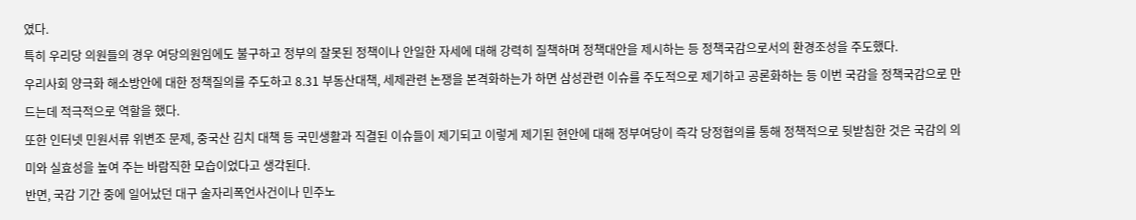였다.
특히 우리당 의원들의 경우 여당의원임에도 불구하고 정부의 잘못된 정책이나 안일한 자세에 대해 강력히 질책하며 정책대안을 제시하는 등 정책국감으로서의 환경조성을 주도했다.
우리사회 양극화 해소방안에 대한 정책질의를 주도하고 8.31 부동산대책, 세제관련 논쟁을 본격화하는가 하면 삼성관련 이슈를 주도적으로 제기하고 공론화하는 등 이번 국감을 정책국감으로 만드는데 적극적으로 역할을 했다.
또한 인터넷 민원서류 위변조 문제, 중국산 김치 대책 등 국민생활과 직결된 이슈들이 제기되고 이렇게 제기된 현안에 대해 정부여당이 즉각 당정협의를 통해 정책적으로 뒷받침한 것은 국감의 의미와 실효성을 높여 주는 바람직한 모습이었다고 생각된다.
반면, 국감 기간 중에 일어났던 대구 술자리폭언사건이나 민주노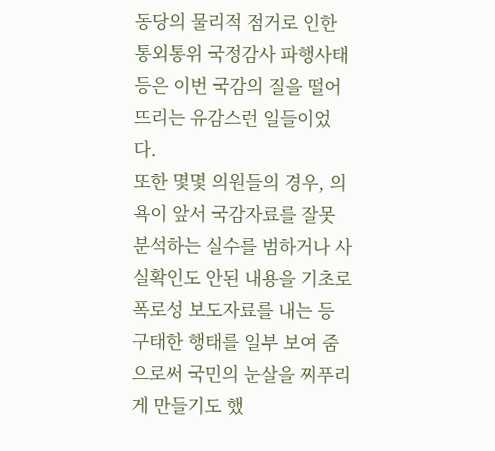동당의 물리적 점거로 인한 통외통위 국정감사 파행사태 등은 이번 국감의 질을 떨어뜨리는 유감스런 일들이었다.
또한 몇몇 의원들의 경우, 의욕이 앞서 국감자료를 잘못 분석하는 실수를 범하거나 사실확인도 안된 내용을 기초로 폭로성 보도자료를 내는 등 구태한 행태를 일부 보여 줌으로써 국민의 눈살을 찌푸리게 만들기도 했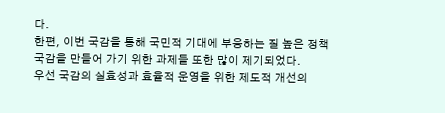다.
한편, 이번 국감을 통해 국민적 기대에 부응하는 질 높은 정책국감을 만들어 가기 위한 과제들 또한 많이 제기되었다.
우선 국감의 실효성과 효율적 운영을 위한 제도적 개선의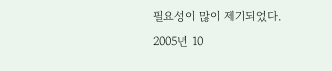필요성이 많이 제기되었다.
2005년 10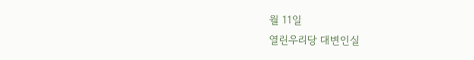월 11일
열린우리당 대변인실